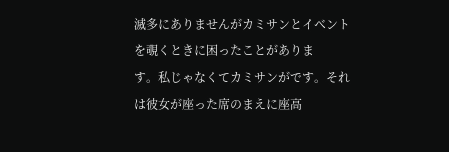滅多にありませんがカミサンとイベントを覗くときに困ったことがありま
す。私じゃなくてカミサンがです。それは彼女が座った席のまえに座高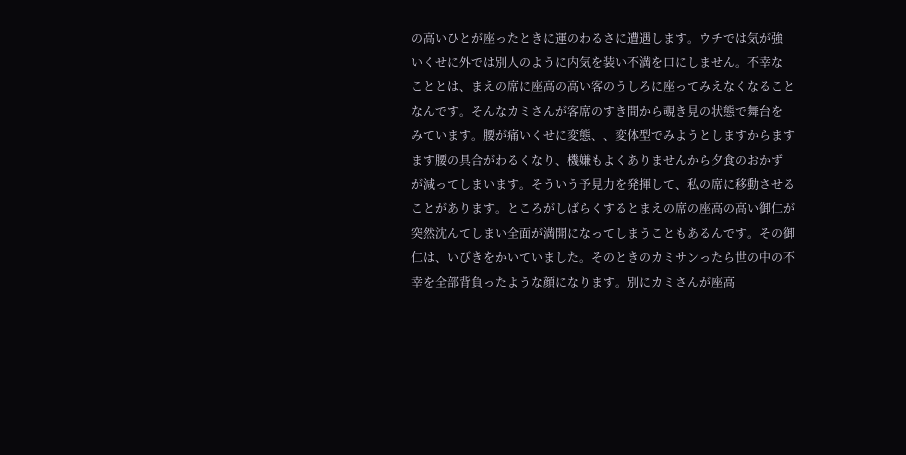の高いひとが座ったときに運のわるさに遭遇します。ウチでは気が強
いくせに外では別人のように内気を装い不満を口にしません。不幸な
こととは、まえの席に座高の高い客のうしろに座ってみえなくなること
なんです。そんなカミさんが客席のすき間から覗き見の状態で舞台を
みています。腰が痛いくせに変態、、変体型でみようとしますからます
ます腰の具合がわるくなり、機嫌もよくありませんから夕食のおかず
が減ってしまいます。そういう予見力を発揮して、私の席に移動させる
ことがあります。ところがしばらくするとまえの席の座高の高い御仁が
突然沈んてしまい全面が満開になってしまうこともあるんです。その御
仁は、いびきをかいていました。そのときのカミサンったら世の中の不
幸を全部背負ったような顔になります。別にカミさんが座高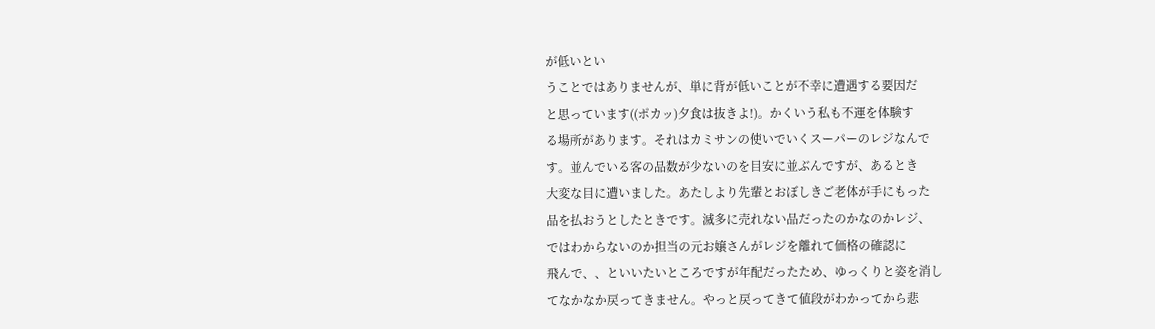が低いとい
うことではありませんが、単に背が低いことが不幸に遭遇する要因だ
と思っています((ポカッ)夕食は抜きよ!)。かくいう私も不運を体験す
る場所があります。それはカミサンの使いでいくスーパーのレジなんで
す。並んでいる客の品数が少ないのを目安に並ぶんですが、あるとき
大変な目に遭いました。あたしより先輩とおぼしきご老体が手にもった
品を払おうとしたときです。滅多に売れない品だったのかなのかレジ、
ではわからないのか担当の元お嬢さんがレジを離れて価格の確認に
飛んで、、といいたいところですが年配だったため、ゆっくりと姿を消し
てなかなか戻ってきません。やっと戻ってきて値段がわかってから悲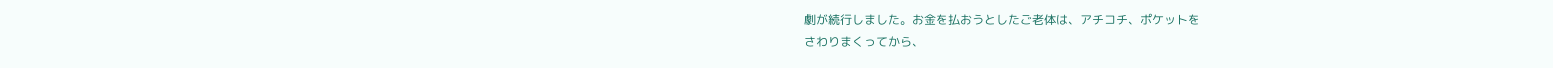劇が続行しました。お金を払おうとしたご老体は、アチコチ、ポケットを
さわりまくってから、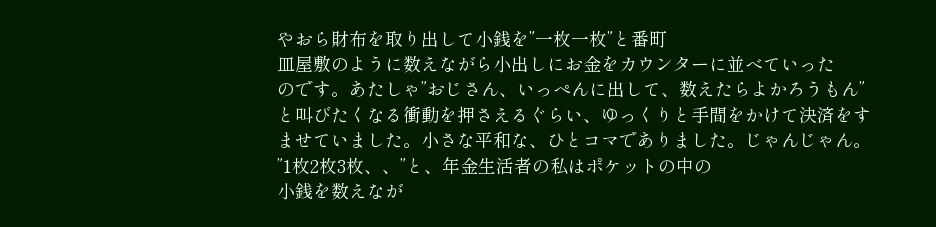やおら財布を取り出して小銭を”一枚一枚”と番町
皿屋敷のように数えながら小出しにお金をカウンターに並べていった
のです。あたしゃ”おじさん、いっぺんに出して、数えたらよかろうもん”
と叫びたくなる衝動を押さえるぐらい、ゆっくりと手間をかけて決済をす
ませていました。小さな平和な、ひとコマでありました。じゃんじゃん。
”1枚2枚3枚、、”と、年金生活者の私はポケットの中の
小銭を数えなが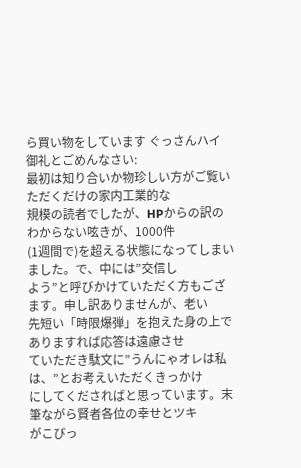ら買い物をしています ぐっさんハイ
御礼とごめんなさい:
最初は知り合いか物珍しい方がご覧いただくだけの家内工業的な
規模の読者でしたが、HPからの訳のわからない呟きが、1000件
(1週間で)を超える状態になってしまいました。で、中には”交信し
よう”と呼びかけていただく方もござます。申し訳ありませんが、老い
先短い「時限爆弾」を抱えた身の上でありますれば応答は遠慮させ
ていただき駄文に”うんにゃオレは私は、”とお考えいただくきっかけ
にしてくださればと思っています。末筆ながら賢者各位の幸せとツキ
がこぴっ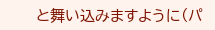と舞い込みますように(パ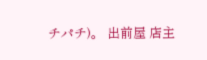チパチ)。 出前屋 店主